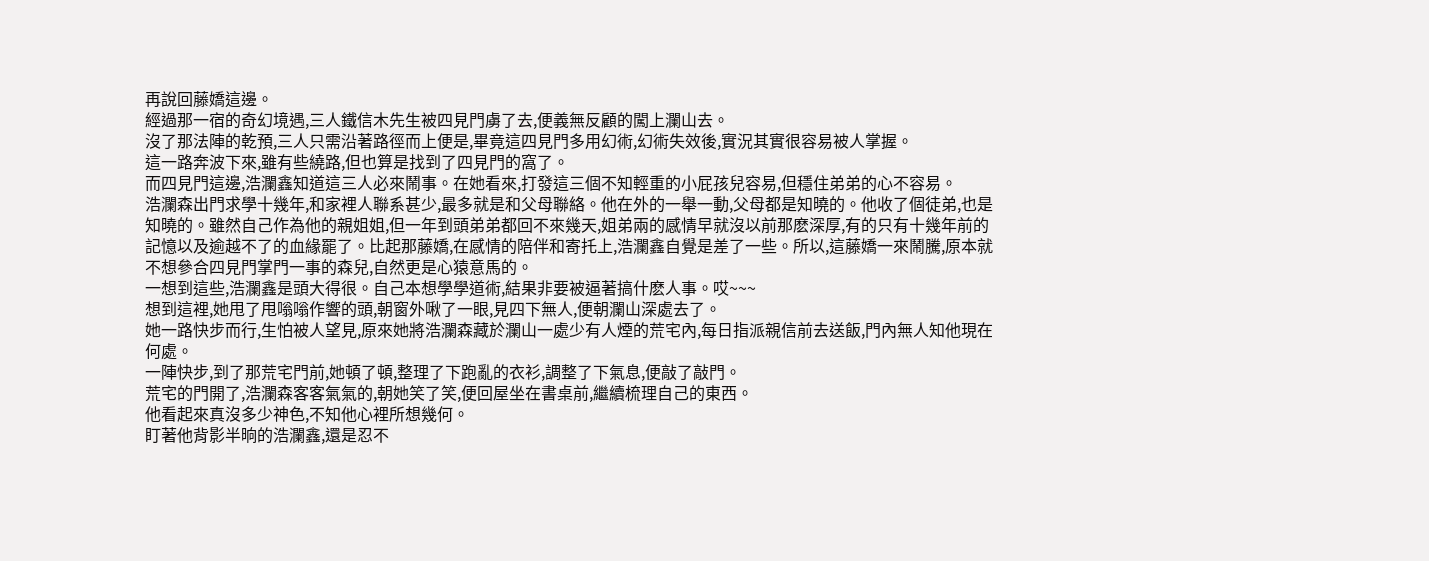再說回藤嬌這邊。
經過那一宿的奇幻境遇,三人鐵信木先生被四見門虜了去,便義無反顧的闖上瀾山去。
沒了那法陣的乾預,三人只需沿著路徑而上便是,畢竟這四見門多用幻術,幻術失效後,實況其實很容易被人掌握。
這一路奔波下來,雖有些繞路,但也算是找到了四見門的窩了。
而四見門這邊,浩瀾鑫知道這三人必來鬧事。在她看來,打發這三個不知輕重的小屁孩兒容易,但穩住弟弟的心不容易。
浩瀾森出門求學十幾年,和家裡人聯系甚少,最多就是和父母聯絡。他在外的一舉一動,父母都是知曉的。他收了個徒弟,也是知曉的。雖然自己作為他的親姐姐,但一年到頭弟弟都回不來幾天,姐弟兩的感情早就沒以前那麽深厚,有的只有十幾年前的記憶以及逾越不了的血緣罷了。比起那藤嬌,在感情的陪伴和寄托上,浩瀾鑫自覺是差了一些。所以,這藤嬌一來鬧騰,原本就不想參合四見門掌門一事的森兒,自然更是心猿意馬的。
一想到這些,浩瀾鑫是頭大得很。自己本想學學道術,結果非要被逼著搞什麽人事。哎~~~
想到這裡,她甩了甩嗡嗡作響的頭,朝窗外啾了一眼,見四下無人,便朝瀾山深處去了。
她一路快步而行,生怕被人望見,原來她將浩瀾森藏於瀾山一處少有人煙的荒宅內,每日指派親信前去送飯,門內無人知他現在何處。
一陣快步,到了那荒宅門前,她頓了頓,整理了下跑亂的衣衫,調整了下氣息,便敲了敲門。
荒宅的門開了,浩瀾森客客氣氣的,朝她笑了笑,便回屋坐在書桌前,繼續梳理自己的東西。
他看起來真沒多少神色,不知他心裡所想幾何。
盯著他背影半晌的浩瀾鑫,還是忍不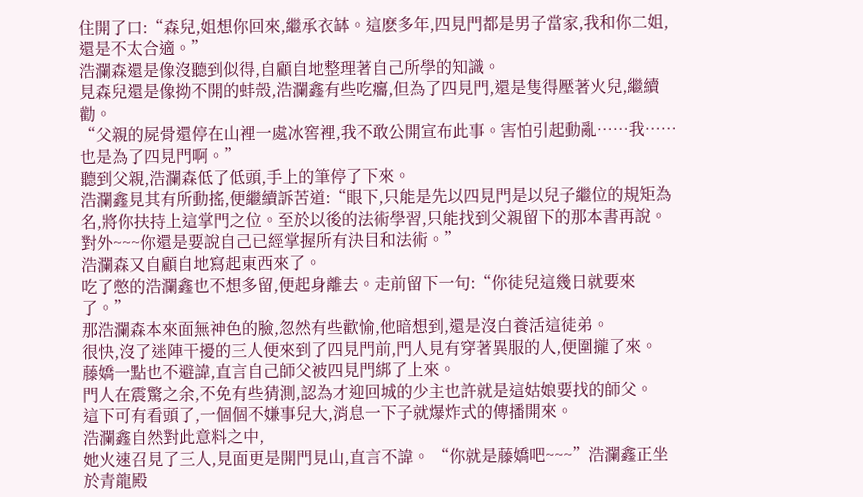住開了口:“森兒,姐想你回來,繼承衣缽。這麽多年,四見門都是男子當家,我和你二姐,還是不太合適。”
浩瀾森還是像沒聽到似得,自顧自地整理著自己所學的知識。
見森兒還是像拗不開的蚌殼,浩瀾鑫有些吃癟,但為了四見門,還是隻得壓著火兒,繼續勸。
“父親的屍骨還停在山裡一處冰窖裡,我不敢公開宣布此事。害怕引起動亂……我……也是為了四見門啊。”
聽到父親,浩瀾森低了低頭,手上的筆停了下來。
浩瀾鑫見其有所動搖,便繼續訴苦道:“眼下,只能是先以四見門是以兒子繼位的規矩為名,將你扶持上這掌門之位。至於以後的法術學習,只能找到父親留下的那本書再說。對外~~~你還是要說自己已經掌握所有決目和法術。”
浩瀾森又自顧自地寫起東西來了。
吃了憋的浩瀾鑫也不想多留,便起身離去。走前留下一句:“你徒兒這幾日就要來了。”
那浩瀾森本來面無神色的臉,忽然有些歡愉,他暗想到,還是沒白養活這徒弟。
很快,沒了迷陣干擾的三人便來到了四見門前,門人見有穿著異服的人,便圍攏了來。
藤嬌一點也不避諱,直言自己師父被四見門綁了上來。
門人在震驚之余,不免有些猜測,認為才迎回城的少主也許就是這姑娘要找的師父。
這下可有看頭了,一個個不嫌事兒大,消息一下子就爆炸式的傳播開來。
浩瀾鑫自然對此意料之中,
她火速召見了三人,見面更是開門見山,直言不諱。 “你就是藤嬌吧~~~”浩瀾鑫正坐於青龍殿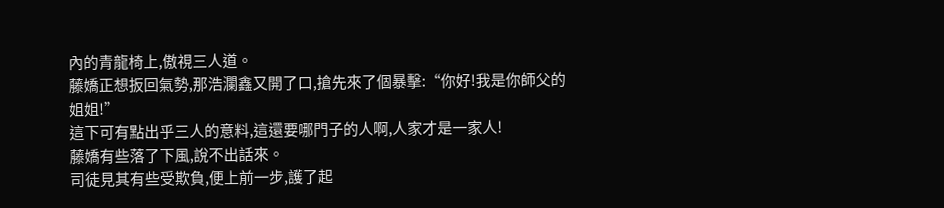內的青龍椅上,傲視三人道。
藤嬌正想扳回氣勢,那浩瀾鑫又開了口,搶先來了個暴擊:“你好!我是你師父的姐姐!”
這下可有點出乎三人的意料,這還要哪門子的人啊,人家才是一家人!
藤嬌有些落了下風,說不出話來。
司徒見其有些受欺負,便上前一步,護了起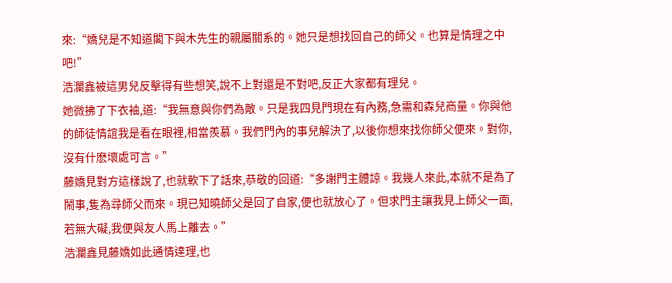來:“嬌兒是不知道閣下與木先生的親屬關系的。她只是想找回自己的師父。也算是情理之中吧!”
浩瀾鑫被這男兒反擊得有些想笑,說不上對還是不對吧,反正大家都有理兒。
她微拂了下衣袖,道:“我無意與你們為敵。只是我四見門現在有內務,急需和森兒商量。你與他的師徒情誼我是看在眼裡,相當羨慕。我們門內的事兒解決了,以後你想來找你師父便來。對你,沒有什麽壞處可言。”
藤嬌見對方這樣說了,也就軟下了話來,恭敬的回道:“多謝門主體諒。我幾人來此,本就不是為了鬧事,隻為尋師父而來。現已知曉師父是回了自家,便也就放心了。但求門主讓我見上師父一面,若無大礙,我便與友人馬上離去。”
浩瀾鑫見藤嬌如此通情達理,也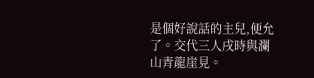是個好說話的主兒,便允了。交代三人戌時與瀾山青龍崖見。